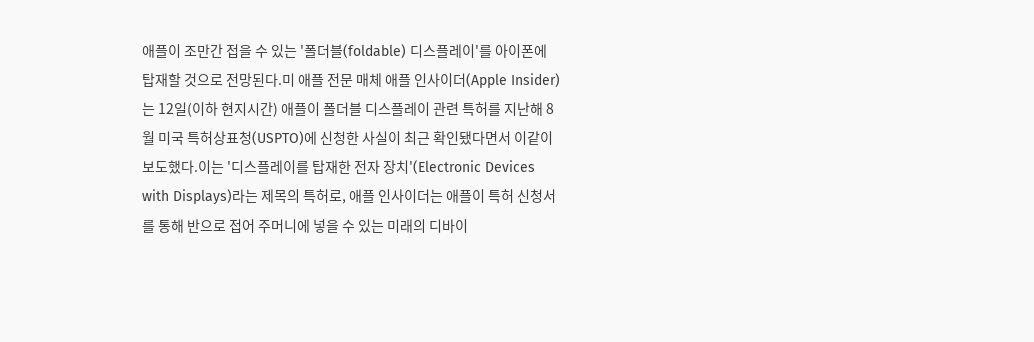애플이 조만간 접을 수 있는 '폴더블(foldable) 디스플레이'를 아이폰에 탑재할 것으로 전망된다.미 애플 전문 매체 애플 인사이더(Apple Insider)는 12일(이하 현지시간) 애플이 폴더블 디스플레이 관련 특허를 지난해 8월 미국 특허상표청(USPTO)에 신청한 사실이 최근 확인됐다면서 이같이 보도했다.이는 '디스플레이를 탑재한 전자 장치'(Electronic Devices with Displays)라는 제목의 특허로, 애플 인사이더는 애플이 특허 신청서를 통해 반으로 접어 주머니에 넣을 수 있는 미래의 디바이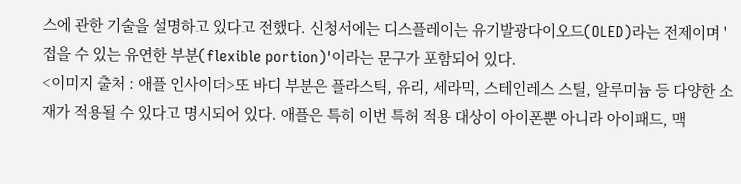스에 관한 기술을 설명하고 있다고 전했다. 신청서에는 디스플레이는 유기발광다이오드(OLED)라는 전제이며 '접을 수 있는 유연한 부분(flexible portion)'이라는 문구가 포함되어 있다.
<이미지 출처 : 애플 인사이더>또 바디 부분은 플라스틱, 유리, 세라믹, 스테인레스 스틸, 알루미늄 등 다양한 소재가 적용될 수 있다고 명시되어 있다. 애플은 특히 이번 특허 적용 대상이 아이폰뿐 아니라 아이패드, 맥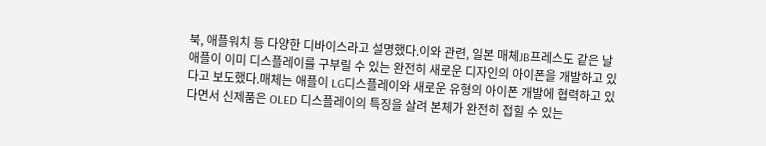북, 애플워치 등 다양한 디바이스라고 설명했다.이와 관련, 일본 매체JB프레스도 같은 날 애플이 이미 디스플레이를 구부릴 수 있는 완전히 새로운 디자인의 아이폰을 개발하고 있다고 보도했다.매체는 애플이 LG디스플레이와 새로운 유형의 아이폰 개발에 협력하고 있다면서 신제품은 OLED 디스플레이의 특징을 살려 본체가 완전히 접힐 수 있는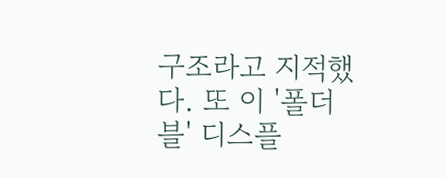구조라고 지적했다. 또 이 '폴더블' 디스플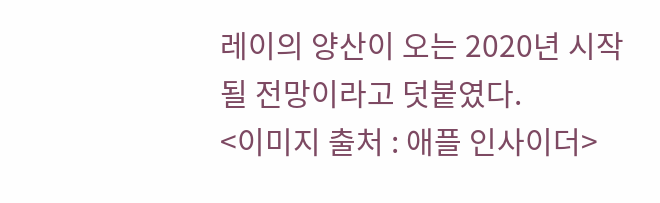레이의 양산이 오는 2020년 시작될 전망이라고 덧붙였다.
<이미지 출처 : 애플 인사이더>